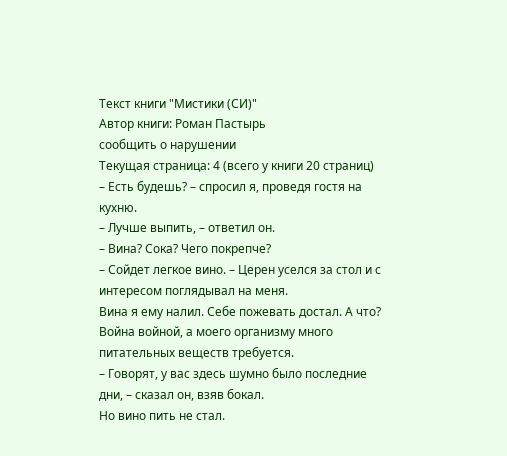Текст книги "Мистики (СИ)"
Автор книги: Роман Пастырь
сообщить о нарушении
Текущая страница: 4 (всего у книги 20 страниц)
– Есть будешь? – спросил я, проведя гостя на кухню.
– Лучше выпить, – ответил он.
– Вина? Сока? Чего покрепче?
– Сойдет легкое вино. – Церен уселся за стол и с интересом поглядывал на меня.
Вина я ему налил. Себе пожевать достал. А что? Война войной, а моего организму много питательных веществ требуется.
– Говорят, у вас здесь шумно было последние дни, – сказал он, взяв бокал.
Но вино пить не стал.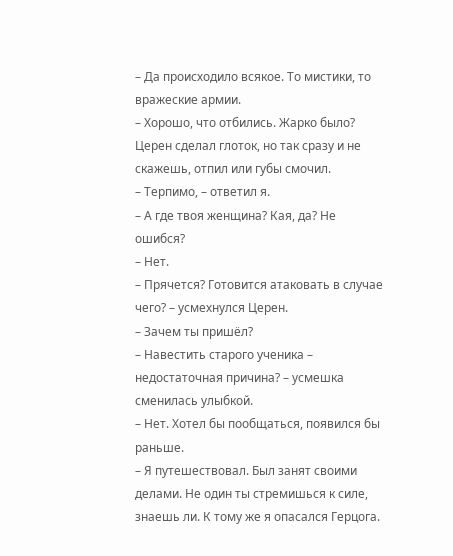– Да происходило всякое. То мистики, то вражеские армии.
– Хорошо, что отбились. Жарко было?
Церен сделал глоток, но так сразу и не скажешь, отпил или губы смочил.
– Терпимо, – ответил я.
– А где твоя женщина? Кая, да? Не ошибся?
– Нет.
– Прячется? Готовится атаковать в случае чего? – усмехнулся Церен.
– Зачем ты пришёл?
– Навестить старого ученика – недостаточная причина? – усмешка сменилась улыбкой.
– Нет. Хотел бы пообщаться, появился бы раньше.
– Я путешествовал. Был занят своими делами. Не один ты стремишься к силе, знаешь ли. К тому же я опасался Герцога.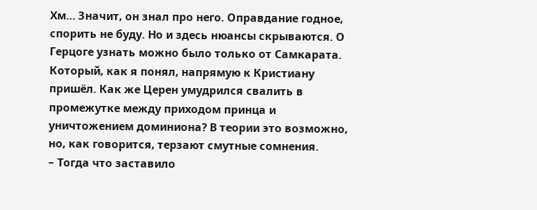Хм… Значит, он знал про него. Оправдание годное, спорить не буду. Но и здесь нюансы скрываются. О Герцоге узнать можно было только от Самкарата. Который, как я понял, напрямую к Кристиану пришёл. Как же Церен умудрился свалить в промежутке между приходом принца и уничтожением доминиона? В теории это возможно, но, как говорится, терзают смутные сомнения.
– Тогда что заставило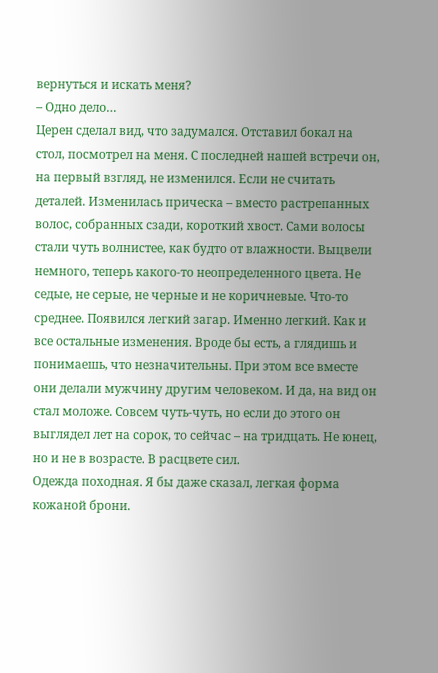вернуться и искать меня?
– Одно дело…
Церен сделал вид, что задумался. Отставил бокал на стол, посмотрел на меня. С последней нашей встречи он, на первый взгляд, не изменился. Если не считать деталей. Изменилась прическа – вместо растрепанных волос, собранных сзади, короткий хвост. Сами волосы стали чуть волнистее, как будто от влажности. Выцвели немного, теперь какого-то неопределенного цвета. Не седые, не серые, не черные и не коричневые. Что-то среднее. Появился легкий загар. Именно легкий. Как и все остальные изменения. Вроде бы есть, а глядишь и понимаешь, что незначительны. При этом все вместе они делали мужчину другим человеком. И да, на вид он стал моложе. Совсем чуть-чуть, но если до этого он выглядел лет на сорок, то сейчас – на тридцать. Не юнец, но и не в возрасте. В расцвете сил.
Одежда походная. Я бы даже сказал, легкая форма кожаной брони.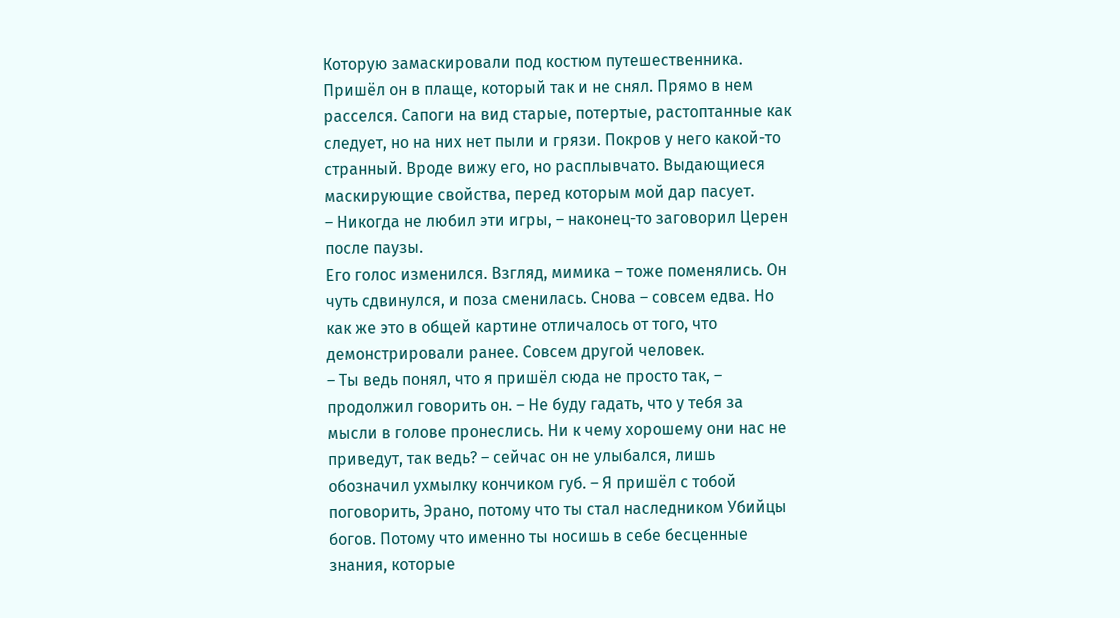Которую замаскировали под костюм путешественника. Пришёл он в плаще, который так и не снял. Прямо в нем расселся. Сапоги на вид старые, потертые, растоптанные как следует, но на них нет пыли и грязи. Покров у него какой-то странный. Вроде вижу его, но расплывчато. Выдающиеся маскирующие свойства, перед которым мой дар пасует.
– Никогда не любил эти игры, – наконец-то заговорил Церен после паузы.
Его голос изменился. Взгляд, мимика – тоже поменялись. Он чуть сдвинулся, и поза сменилась. Снова – совсем едва. Но как же это в общей картине отличалось от того, что демонстрировали ранее. Совсем другой человек.
– Ты ведь понял, что я пришёл сюда не просто так, – продолжил говорить он. – Не буду гадать, что у тебя за мысли в голове пронеслись. Ни к чему хорошему они нас не приведут, так ведь? – сейчас он не улыбался, лишь обозначил ухмылку кончиком губ. – Я пришёл с тобой поговорить, Эрано, потому что ты стал наследником Убийцы богов. Потому что именно ты носишь в себе бесценные знания, которые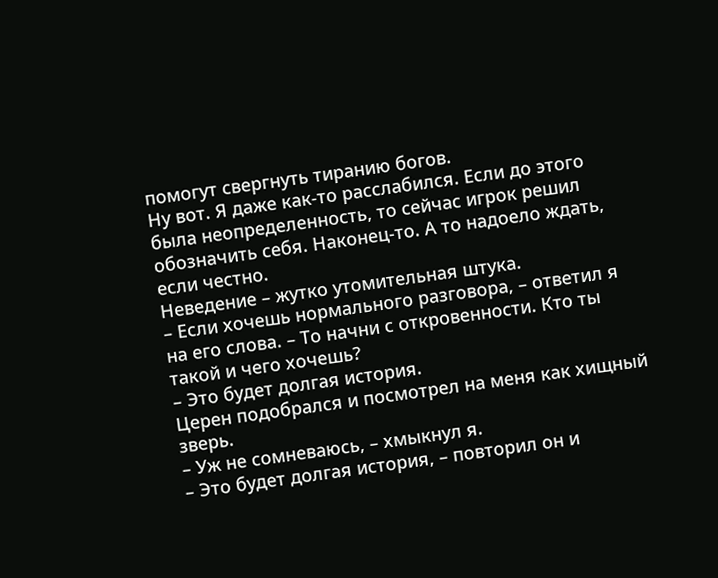помогут свергнуть тиранию богов.
Ну вот. Я даже как-то расслабился. Если до этого была неопределенность, то сейчас игрок решил обозначить себя. Наконец-то. А то надоело ждать, если честно.
Неведение – жутко утомительная штука.
– Если хочешь нормального разговора, – ответил я на его слова. – То начни с откровенности. Кто ты такой и чего хочешь?
– Это будет долгая история.
Церен подобрался и посмотрел на меня как хищный зверь.
– Уж не сомневаюсь, – хмыкнул я.
– Это будет долгая история, – повторил он и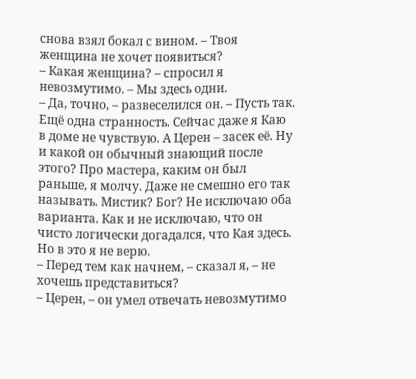снова взял бокал с вином. – Твоя женщина не хочет появиться?
– Какая женщина? – спросил я невозмутимо. – Мы здесь одни.
– Да, точно, – развеселился он. – Пусть так.
Ещё одна странность. Сейчас даже я Каю в доме не чувствую. А Церен – засек её. Ну и какой он обычный знающий после этого? Про мастера, каким он был раньше, я молчу. Даже не смешно его так называть. Мистик? Бог? Не исключаю оба варианта. Как и не исключаю, что он чисто логически догадался, что Кая здесь. Но в это я не верю.
– Перед тем как начнем, – сказал я, – не хочешь представиться?
– Церен, – он умел отвечать невозмутимо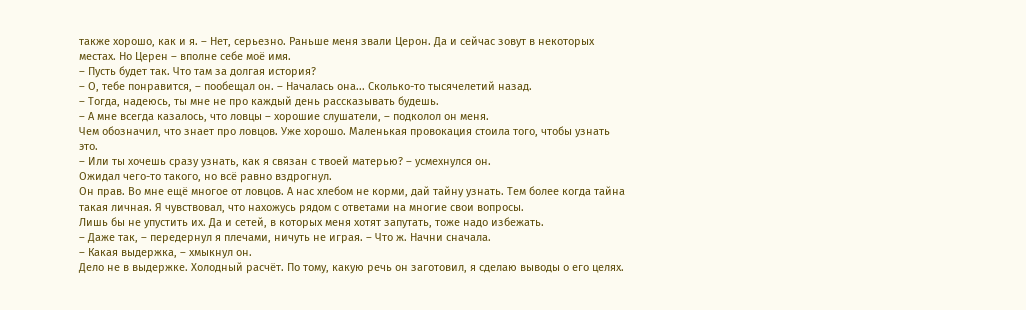также хорошо, как и я. – Нет, серьезно. Раньше меня звали Церон. Да и сейчас зовут в некоторых местах. Но Церен – вполне себе моё имя.
– Пусть будет так. Что там за долгая история?
– О, тебе понравится, – пообещал он. – Началась она... Сколько-то тысячелетий назад.
– Тогда, надеюсь, ты мне не про каждый день рассказывать будешь.
– А мне всегда казалось, что ловцы – хорошие слушатели, – подколол он меня.
Чем обозначил, что знает про ловцов. Уже хорошо. Маленькая провокация стоила того, чтобы узнать это.
– Или ты хочешь сразу узнать, как я связан с твоей матерью? – усмехнулся он.
Ожидал чего-то такого, но всё равно вздрогнул.
Он прав. Во мне ещё многое от ловцов. А нас хлебом не корми, дай тайну узнать. Тем более когда тайна такая личная. Я чувствовал, что нахожусь рядом с ответами на многие свои вопросы.
Лишь бы не упустить их. Да и сетей, в которых меня хотят запутать, тоже надо избежать.
– Даже так, – передернул я плечами, ничуть не играя. – Что ж. Начни сначала.
– Какая выдержка, – хмыкнул он.
Дело не в выдержке. Холодный расчёт. По тому, какую речь он заготовил, я сделаю выводы о его целях.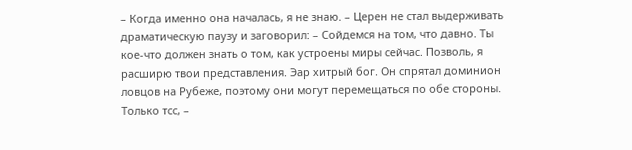– Когда именно она началась, я не знаю. – Церен не стал выдерживать драматическую паузу и заговорил: – Сойдемся на том, что давно. Ты кое-что должен знать о том, как устроены миры сейчас. Позволь, я расширю твои представления. Эар хитрый бог. Он спрятал доминион ловцов на Рубеже, поэтому они могут перемещаться по обе стороны. Только тсс, –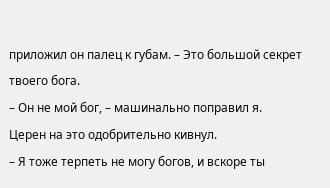приложил он палец к губам. – Это большой секрет твоего бога.
– Он не мой бог, – машинально поправил я.
Церен на это одобрительно кивнул.
– Я тоже терпеть не могу богов, и вскоре ты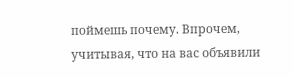поймешь почему. Впрочем, учитывая, что на вас объявили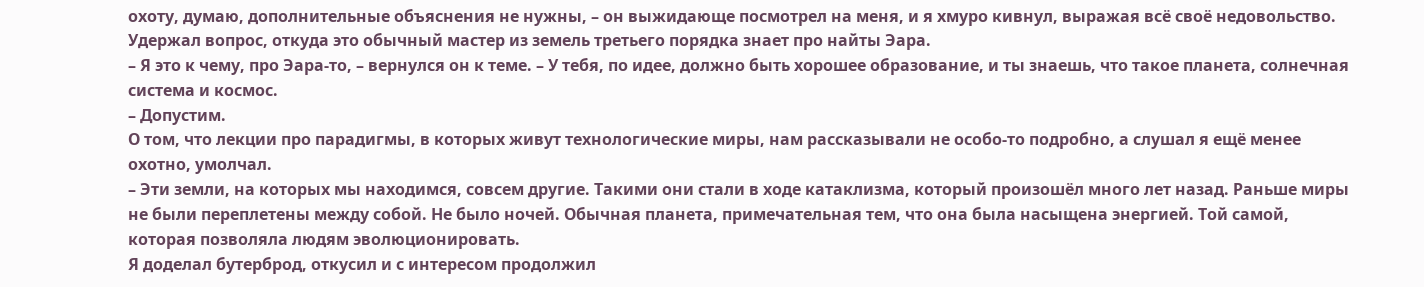охоту, думаю, дополнительные объяснения не нужны, – он выжидающе посмотрел на меня, и я хмуро кивнул, выражая всё своё недовольство.
Удержал вопрос, откуда это обычный мастер из земель третьего порядка знает про найты Эара.
– Я это к чему, про Эара-то, – вернулся он к теме. – У тебя, по идее, должно быть хорошее образование, и ты знаешь, что такое планета, солнечная система и космос.
– Допустим.
О том, что лекции про парадигмы, в которых живут технологические миры, нам рассказывали не особо-то подробно, а слушал я ещё менее охотно, умолчал.
– Эти земли, на которых мы находимся, совсем другие. Такими они стали в ходе катаклизма, который произошёл много лет назад. Раньше миры не были переплетены между собой. Не было ночей. Обычная планета, примечательная тем, что она была насыщена энергией. Той самой, которая позволяла людям эволюционировать.
Я доделал бутерброд, откусил и с интересом продолжил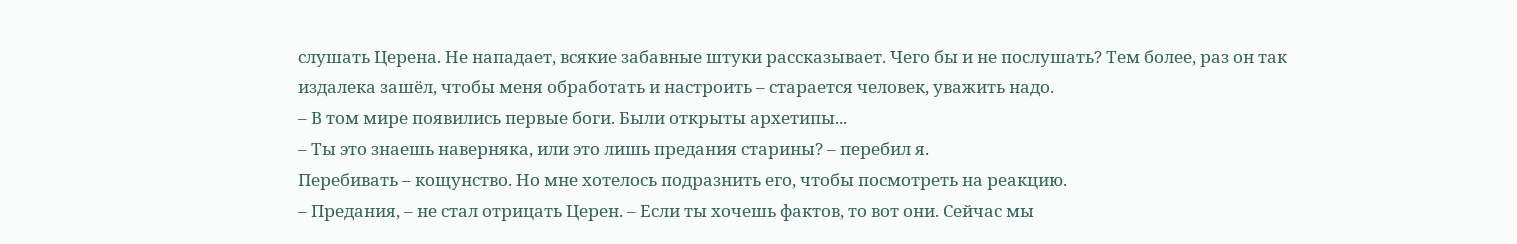слушать Церена. Не нападает, всякие забавные штуки рассказывает. Чего бы и не послушать? Тем более, раз он так издалека зашёл, чтобы меня обработать и настроить – старается человек, уважить надо.
– В том мире появились первые боги. Были открыты архетипы...
– Ты это знаешь наверняка, или это лишь предания старины? – перебил я.
Перебивать – кощунство. Но мне хотелось подразнить его, чтобы посмотреть на реакцию.
– Предания, – не стал отрицать Церен. – Если ты хочешь фактов, то вот они. Сейчас мы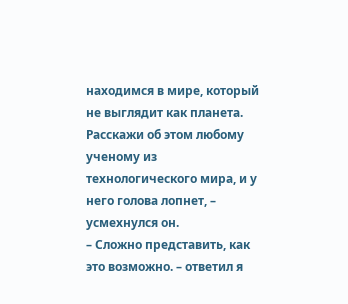находимся в мире, который не выглядит как планета. Расскажи об этом любому ученому из технологического мира, и у него голова лопнет, – усмехнулся он.
– Сложно представить, как это возможно. – ответил я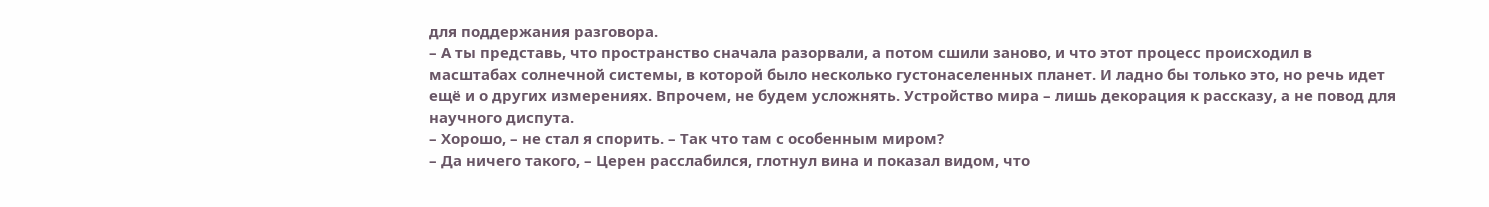для поддержания разговора.
– А ты представь, что пространство сначала разорвали, а потом сшили заново, и что этот процесс происходил в масштабах солнечной системы, в которой было несколько густонаселенных планет. И ладно бы только это, но речь идет ещё и о других измерениях. Впрочем, не будем усложнять. Устройство мира – лишь декорация к рассказу, а не повод для научного диспута.
– Хорошо, – не стал я спорить. – Так что там с особенным миром?
– Да ничего такого, – Церен расслабился, глотнул вина и показал видом, что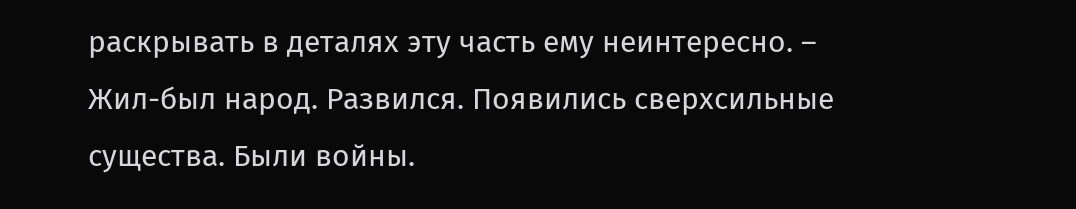раскрывать в деталях эту часть ему неинтересно. – Жил-был народ. Развился. Появились сверхсильные существа. Были войны.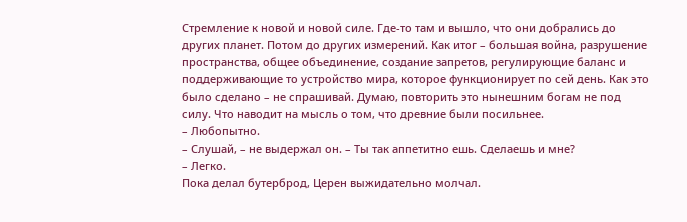Стремление к новой и новой силе. Где-то там и вышло, что они добрались до других планет. Потом до других измерений. Как итог – большая война, разрушение пространства, общее объединение, создание запретов, регулирующие баланс и поддерживающие то устройство мира, которое функционирует по сей день. Как это было сделано – не спрашивай. Думаю, повторить это нынешним богам не под силу. Что наводит на мысль о том, что древние были посильнее.
– Любопытно.
– Слушай, – не выдержал он. – Ты так аппетитно ешь. Сделаешь и мне?
– Легко.
Пока делал бутерброд, Церен выжидательно молчал.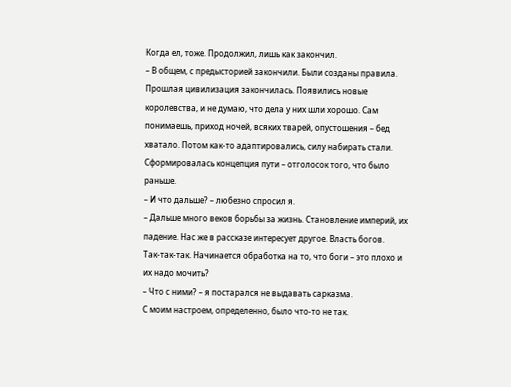Когда ел, тоже. Продолжил, лишь как закончил.
– В общем, с предысторией закончили. Были созданы правила. Прошлая цивилизация закончилась. Появились новые королевства, и не думаю, что дела у них шли хорошо. Сам понимаешь, приход ночей, всяких тварей, опустошения – бед хватало. Потом как-то адаптировались, силу набирать стали. Сформировалась концепция пути – отголосок того, что было раньше.
– И что дальше? – любезно спросил я.
– Дальше много веков борьбы за жизнь. Становление империй, их падение. Нас же в рассказе интересует другое. Власть богов.
Так-так-так. Начинается обработка на то, что боги – это плохо и их надо мочить?
– Что с ними? – я постарался не выдавать сарказма.
С моим настроем, определенно, было что-то не так.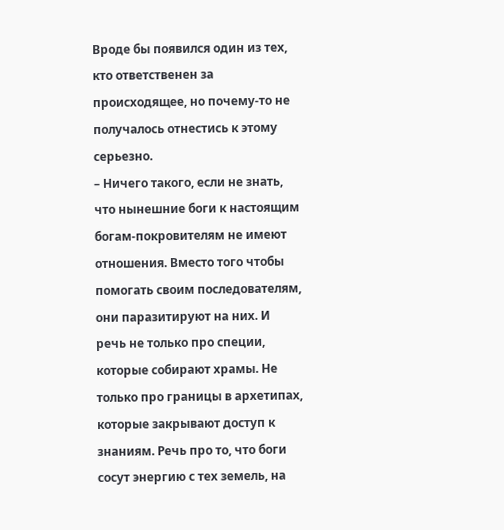Вроде бы появился один из тех, кто ответственен за происходящее, но почему-то не получалось отнестись к этому серьезно.
– Ничего такого, если не знать, что нынешние боги к настоящим богам-покровителям не имеют отношения. Вместо того чтобы помогать своим последователям, они паразитируют на них. И речь не только про специи, которые собирают храмы. Не только про границы в архетипах, которые закрывают доступ к знаниям. Речь про то, что боги сосут энергию с тех земель, на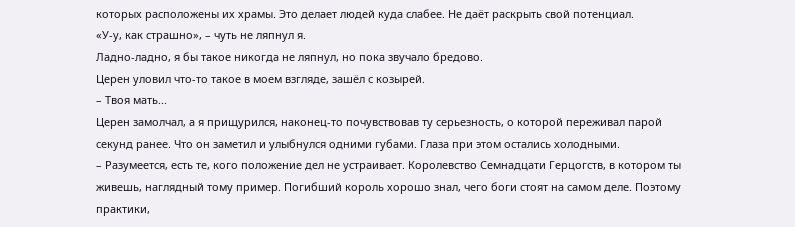которых расположены их храмы. Это делает людей куда слабее. Не даёт раскрыть свой потенциал.
«У-у, как страшно», – чуть не ляпнул я.
Ладно-ладно, я бы такое никогда не ляпнул, но пока звучало бредово.
Церен уловил что-то такое в моем взгляде, зашёл с козырей.
– Твоя мать...
Церен замолчал, а я прищурился, наконец-то почувствовав ту серьезность, о которой переживал парой секунд ранее. Что он заметил и улыбнулся одними губами. Глаза при этом остались холодными.
– Разумеется, есть те, кого положение дел не устраивает. Королевство Семнадцати Герцогств, в котором ты живешь, наглядный тому пример. Погибший король хорошо знал, чего боги стоят на самом деле. Поэтому практики,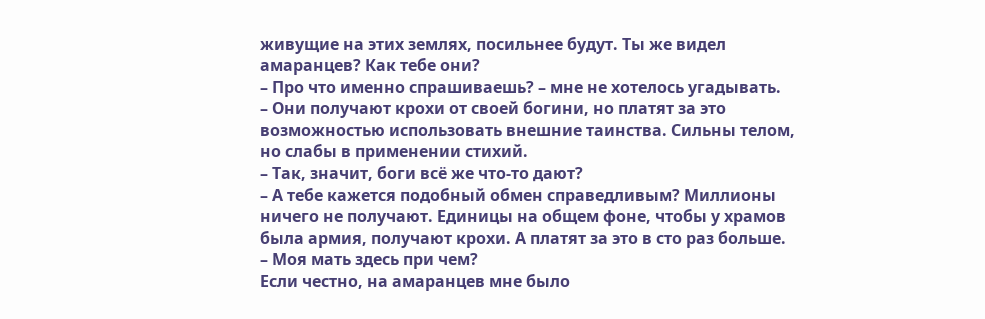живущие на этих землях, посильнее будут. Ты же видел амаранцев? Как тебе они?
– Про что именно спрашиваешь? – мне не хотелось угадывать.
– Они получают крохи от своей богини, но платят за это возможностью использовать внешние таинства. Сильны телом, но слабы в применении стихий.
– Так, значит, боги всё же что-то дают?
– А тебе кажется подобный обмен справедливым? Миллионы ничего не получают. Единицы на общем фоне, чтобы у храмов была армия, получают крохи. А платят за это в сто раз больше.
– Моя мать здесь при чем?
Если честно, на амаранцев мне было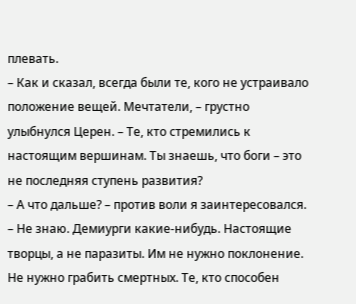плевать.
– Как и сказал, всегда были те, кого не устраивало положение вещей. Мечтатели, – грустно улыбнулся Церен. – Те, кто стремились к настоящим вершинам. Ты знаешь, что боги – это не последняя ступень развития?
– А что дальше? – против воли я заинтересовался.
– Не знаю. Демиурги какие-нибудь. Настоящие творцы, а не паразиты. Им не нужно поклонение. Не нужно грабить смертных. Те, кто способен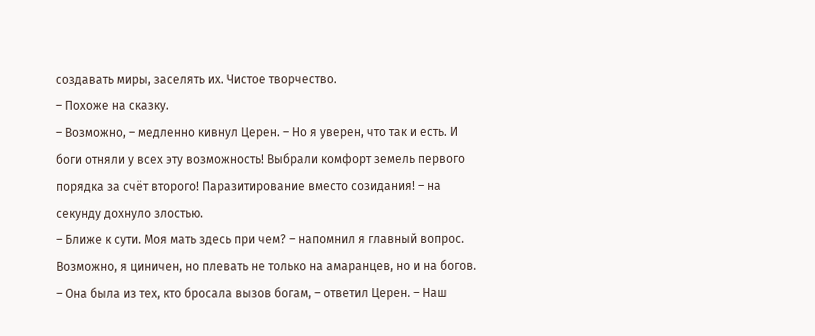создавать миры, заселять их. Чистое творчество.
– Похоже на сказку.
– Возможно, – медленно кивнул Церен. – Но я уверен, что так и есть. И боги отняли у всех эту возможность! Выбрали комфорт земель первого порядка за счёт второго! Паразитирование вместо созидания! – на секунду дохнуло злостью.
– Ближе к сути. Моя мать здесь при чем? – напомнил я главный вопрос.
Возможно, я циничен, но плевать не только на амаранцев, но и на богов.
– Она была из тех, кто бросала вызов богам, – ответил Церен. – Наш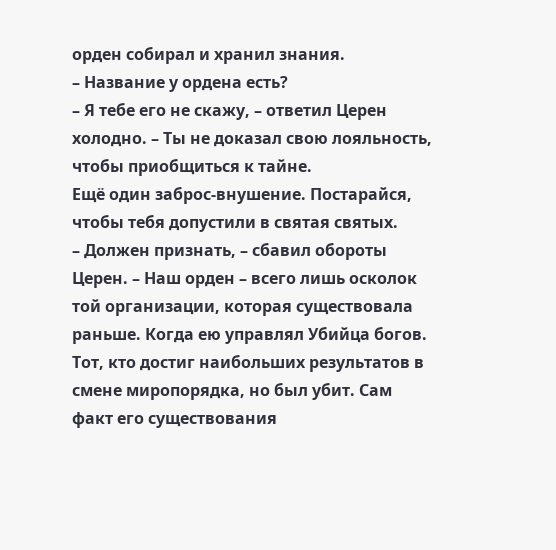орден собирал и хранил знания.
– Название у ордена есть?
– Я тебе его не скажу, – ответил Церен холодно. – Ты не доказал свою лояльность, чтобы приобщиться к тайне.
Ещё один заброс-внушение. Постарайся, чтобы тебя допустили в святая святых.
– Должен признать, – сбавил обороты Церен. – Наш орден – всего лишь осколок той организации, которая существовала раньше. Когда ею управлял Убийца богов. Тот, кто достиг наибольших результатов в смене миропорядка, но был убит. Сам факт его существования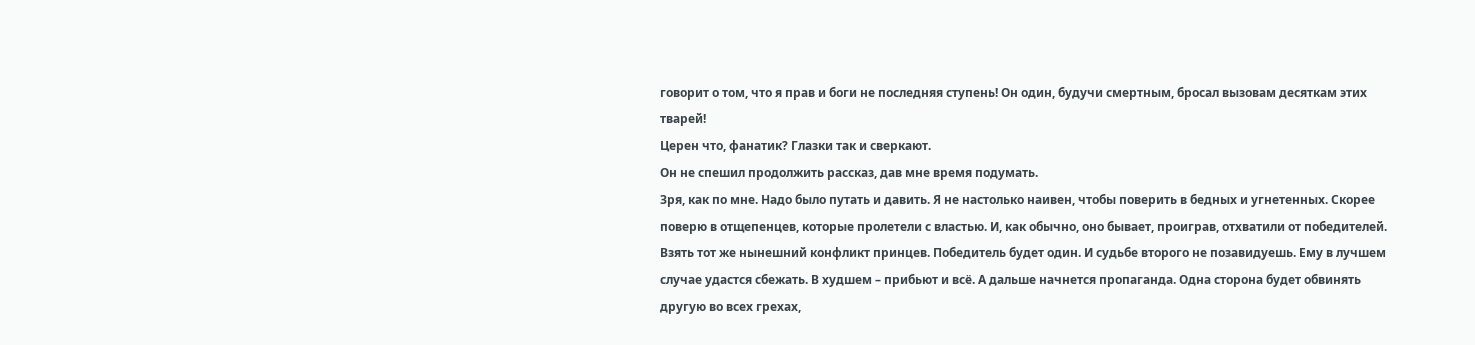говорит о том, что я прав и боги не последняя ступень! Он один, будучи смертным, бросал вызовам десяткам этих тварей!
Церен что, фанатик? Глазки так и сверкают.
Он не спешил продолжить рассказ, дав мне время подумать.
Зря, как по мне. Надо было путать и давить. Я не настолько наивен, чтобы поверить в бедных и угнетенных. Скорее поверю в отщепенцев, которые пролетели с властью. И, как обычно, оно бывает, проиграв, отхватили от победителей. Взять тот же нынешний конфликт принцев. Победитель будет один. И судьбе второго не позавидуешь. Ему в лучшем случае удастся сбежать. В худшем – прибьют и всё. А дальше начнется пропаганда. Одна сторона будет обвинять другую во всех грехах,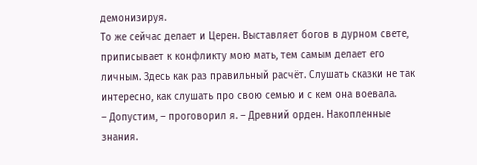демонизируя.
То же сейчас делает и Церен. Выставляет богов в дурном свете, приписывает к конфликту мою мать, тем самым делает его личным. Здесь как раз правильный расчёт. Слушать сказки не так интересно, как слушать про свою семью и с кем она воевала.
– Допустим, – проговорил я. – Древний орден. Накопленные знания.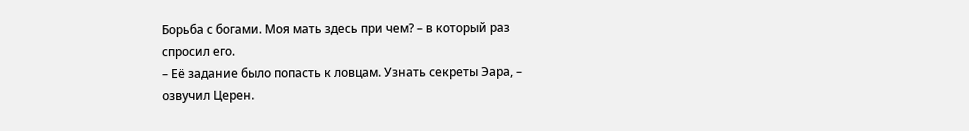Борьба с богами. Моя мать здесь при чем? – в который раз спросил его.
– Её задание было попасть к ловцам. Узнать секреты Эара, – озвучил Церен.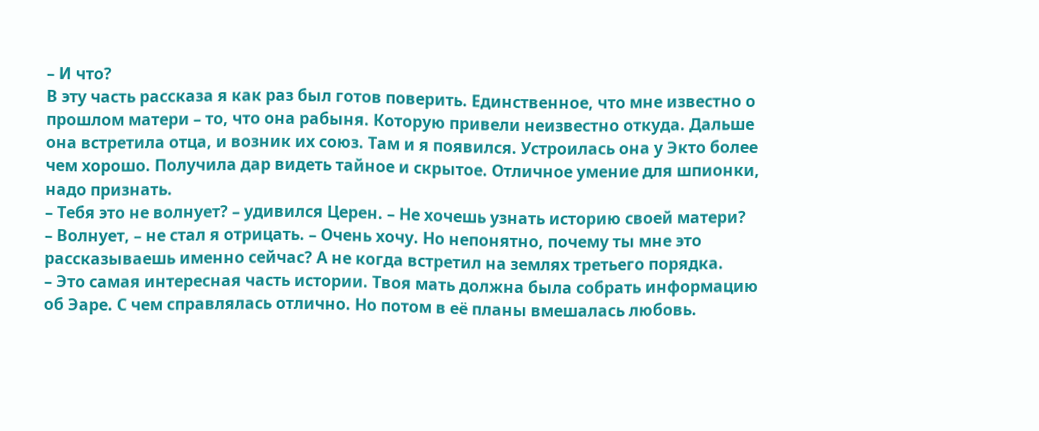– И что?
В эту часть рассказа я как раз был готов поверить. Единственное, что мне известно о прошлом матери – то, что она рабыня. Которую привели неизвестно откуда. Дальше она встретила отца, и возник их союз. Там и я появился. Устроилась она у Экто более чем хорошо. Получила дар видеть тайное и скрытое. Отличное умение для шпионки, надо признать.
– Тебя это не волнует? – удивился Церен. – Не хочешь узнать историю своей матери?
– Волнует, – не стал я отрицать. – Очень хочу. Но непонятно, почему ты мне это рассказываешь именно сейчас? А не когда встретил на землях третьего порядка.
– Это самая интересная часть истории. Твоя мать должна была собрать информацию об Эаре. С чем справлялась отлично. Но потом в её планы вмешалась любовь.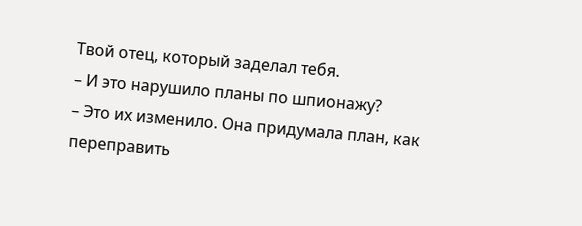Твой отец, который заделал тебя.
– И это нарушило планы по шпионажу?
– Это их изменило. Она придумала план, как переправить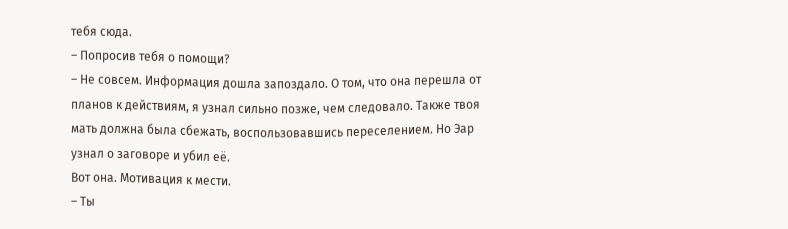тебя сюда.
– Попросив тебя о помощи?
– Не совсем. Информация дошла запоздало. О том, что она перешла от планов к действиям, я узнал сильно позже, чем следовало. Также твоя мать должна была сбежать, воспользовавшись переселением. Но Эар узнал о заговоре и убил её.
Вот она. Мотивация к мести.
– Ты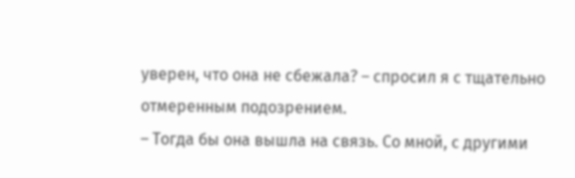уверен, что она не сбежала? – спросил я с тщательно отмеренным подозрением.
– Тогда бы она вышла на связь. Со мной, с другими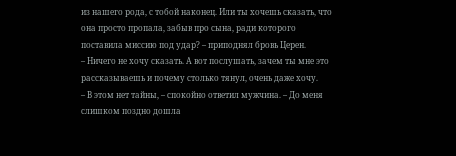из нашего рода, с тобой наконец. Или ты хочешь сказать, что она просто пропала, забыв про сына, ради которого поставила миссию под удар? – приподнял бровь Церен.
– Ничего не хочу сказать. А вот послушать, зачем ты мне это рассказываешь и почему столько тянул, очень даже хочу.
– В этом нет тайны, – спокойно ответил мужчина. – До меня слишком поздно дошла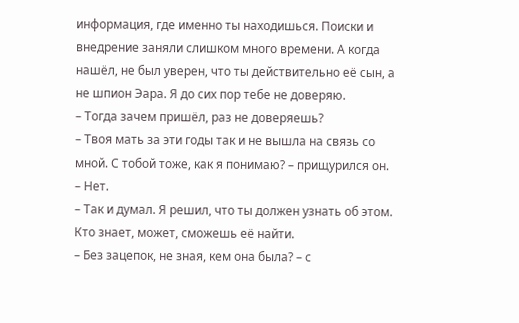информация, где именно ты находишься. Поиски и внедрение заняли слишком много времени. А когда нашёл, не был уверен, что ты действительно её сын, а не шпион Эара. Я до сих пор тебе не доверяю.
– Тогда зачем пришёл, раз не доверяешь?
– Твоя мать за эти годы так и не вышла на связь со мной. С тобой тоже, как я понимаю? – прищурился он.
– Нет.
– Так и думал. Я решил, что ты должен узнать об этом. Кто знает, может, сможешь её найти.
– Без зацепок, не зная, кем она была? – с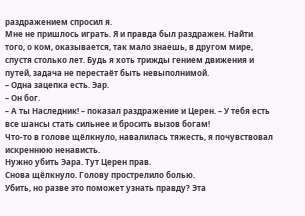раздражением спросил я.
Мне не пришлось играть. Я и правда был раздражен. Найти того, о ком, оказывается, так мало знаешь, в другом мире, спустя столько лет. Будь я хоть трижды гением движения и путей, задача не перестаёт быть невыполнимой.
– Одна зацепка есть. Эар.
– Он бог.
– А ты Наследник! – показал раздражение и Церен. – У тебя есть все шансы стать сильнее и бросить вызов богам!
Что-то в голове щёлкнуло, навалилась тяжесть, я почувствовал искреннюю ненависть.
Нужно убить Эара. Тут Церен прав.
Снова щёлкнуло. Голову прострелило болью.
Убить, но разве это поможет узнать правду? Эта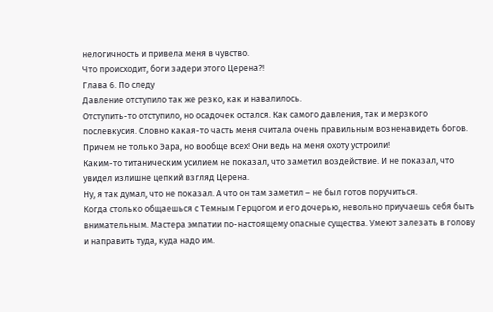нелогичность и привела меня в чувство.
Что происходит, боги задери этого Церена?!
Глава 6. По следу
Давление отступило так же резко, как и навалилось.
Отступить-то отступило, но осадочек остался. Как самого давления, так и мерзкого послевкусия. Словно какая-то часть меня считала очень правильным возненавидеть богов. Причем не только Эара, но вообще всех! Они ведь на меня охоту устроили!
Каким-то титаническим усилием не показал, что заметил воздействие. И не показал, что увидел излишне цепкий взгляд Церена.
Ну, я так думал, что не показал. А что он там заметил – не был готов поручиться.
Когда столько общаешься с Темным Герцогом и его дочерью, невольно приучаешь себя быть внимательным. Мастера эмпатии по-настоящему опасные существа. Умеют залезать в голову и направить туда, куда надо им.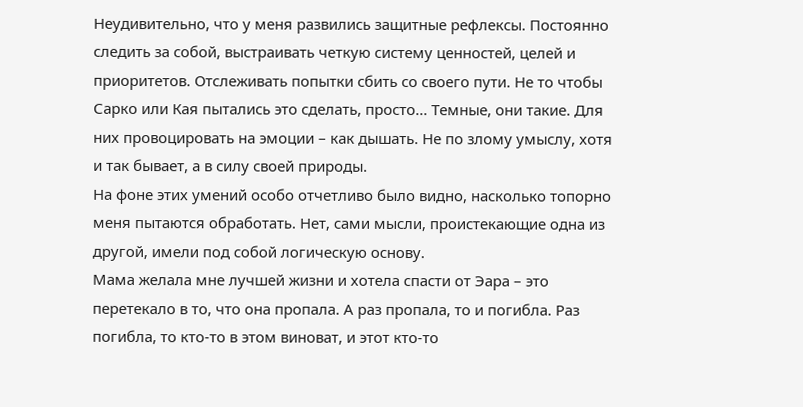Неудивительно, что у меня развились защитные рефлексы. Постоянно следить за собой, выстраивать четкую систему ценностей, целей и приоритетов. Отслеживать попытки сбить со своего пути. Не то чтобы Сарко или Кая пытались это сделать, просто... Темные, они такие. Для них провоцировать на эмоции – как дышать. Не по злому умыслу, хотя и так бывает, а в силу своей природы.
На фоне этих умений особо отчетливо было видно, насколько топорно меня пытаются обработать. Нет, сами мысли, проистекающие одна из другой, имели под собой логическую основу.
Мама желала мне лучшей жизни и хотела спасти от Эара – это перетекало в то, что она пропала. А раз пропала, то и погибла. Раз погибла, то кто-то в этом виноват, и этот кто-то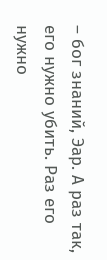– бог знаний, Эар. А раз так, его нужно убить. Раз его нужно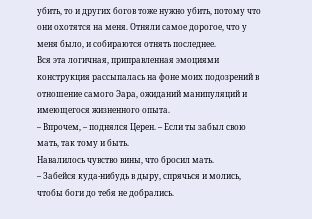убить, то и других богов тоже нужно убить, потому что они охотятся на меня. Отняли самое дорогое, что у меня было, и собираются отнять последнее.
Вся эта логичная, приправленная эмоциями конструкция рассыпалась на фоне моих подозрений в отношение самого Эара, ожиданий манипуляций и имеющегося жизненного опыта.
– Впрочем, – поднялся Церен. – Если ты забыл свою мать, так тому и быть.
Навалилось чувство вины, что бросил мать.
– Забейся куда-нибудь в дыру, спрячься и молись, чтобы боги до тебя не добрались.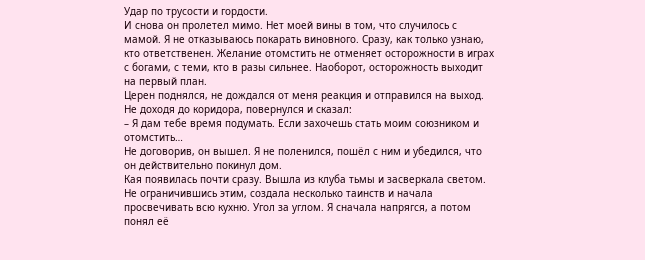Удар по трусости и гордости.
И снова он пролетел мимо. Нет моей вины в том, что случилось с мамой. Я не отказываюсь покарать виновного. Сразу, как только узнаю, кто ответственен. Желание отомстить не отменяет осторожности в играх с богами, с теми, кто в разы сильнее. Наоборот, осторожность выходит на первый план.
Церен поднялся, не дождался от меня реакция и отправился на выход. Не доходя до коридора, повернулся и сказал:
– Я дам тебе время подумать. Если захочешь стать моим союзником и отомстить…
Не договорив, он вышел. Я не поленился, пошёл с ним и убедился, что он действительно покинул дом.
Кая появилась почти сразу. Вышла из клуба тьмы и засверкала светом. Не ограничившись этим, создала несколько таинств и начала просвечивать всю кухню. Угол за углом. Я сначала напрягся, а потом понял её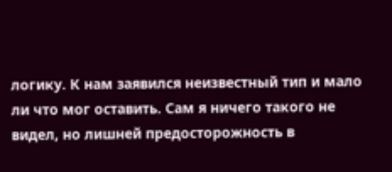логику. К нам заявился неизвестный тип и мало ли что мог оставить. Сам я ничего такого не видел, но лишней предосторожность в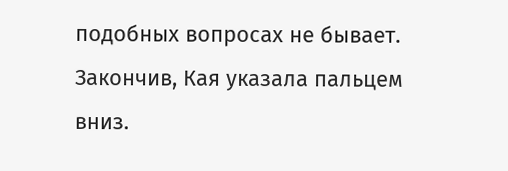подобных вопросах не бывает. Закончив, Кая указала пальцем вниз.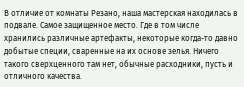В отличие от комнаты Резано, наша мастерская находилась в подвале. Самое защищенное место. Где в том числе хранились различные артефакты, некоторые когда-то давно добытые специи, сваренные на их основе зелья. Ничего такого сверхценного там нет, обычные расходники, пусть и отличного качества.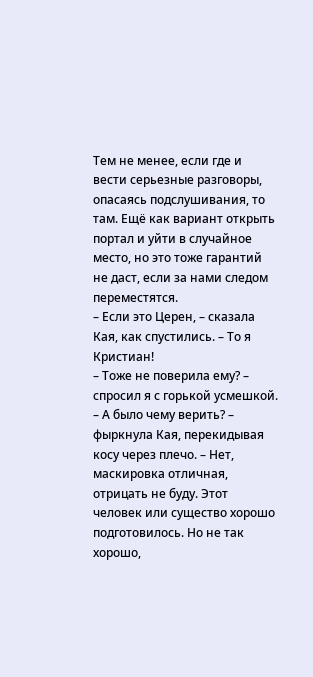Тем не менее, если где и вести серьезные разговоры, опасаясь подслушивания, то там. Ещё как вариант открыть портал и уйти в случайное место, но это тоже гарантий не даст, если за нами следом переместятся.
– Если это Церен, – сказала Кая, как спустились. – То я Кристиан!
– Тоже не поверила ему? – спросил я с горькой усмешкой.
– А было чему верить? – фыркнула Кая, перекидывая косу через плечо. – Нет, маскировка отличная, отрицать не буду. Этот человек или существо хорошо подготовилось. Но не так хорошо,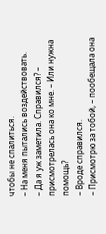чтобы не спалиться.
– На меня пытались воздействовать.
– Да я уж заметила. Справился? – присмотрелась она ко мне. – Или нужна помощь?
– Вроде справился.
– Присмотрю за тобой, – пообещала она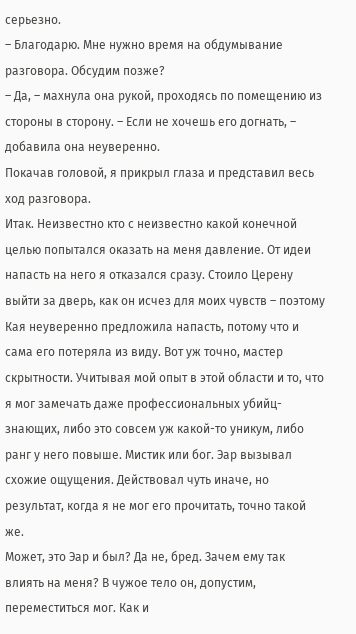серьезно.
– Благодарю. Мне нужно время на обдумывание разговора. Обсудим позже?
– Да, – махнула она рукой, проходясь по помещению из стороны в сторону. – Если не хочешь его догнать, – добавила она неуверенно.
Покачав головой, я прикрыл глаза и представил весь ход разговора.
Итак. Неизвестно кто с неизвестно какой конечной целью попытался оказать на меня давление. От идеи напасть на него я отказался сразу. Стоило Церену выйти за дверь, как он исчез для моих чувств – поэтому Кая неуверенно предложила напасть, потому что и сама его потеряла из виду. Вот уж точно, мастер скрытности. Учитывая мой опыт в этой области и то, что я мог замечать даже профессиональных убийц-знающих, либо это совсем уж какой-то уникум, либо ранг у него повыше. Мистик или бог. Эар вызывал схожие ощущения. Действовал чуть иначе, но результат, когда я не мог его прочитать, точно такой же.
Может, это Эар и был? Да не, бред. Зачем ему так влиять на меня? В чужое тело он, допустим, переместиться мог. Как и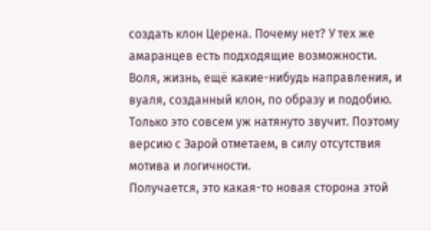создать клон Церена. Почему нет? У тех же амаранцев есть подходящие возможности. Воля, жизнь, ещё какие-нибудь направления, и вуаля, созданный клон, по образу и подобию.
Только это совсем уж натянуто звучит. Поэтому версию с Эарой отметаем, в силу отсутствия мотива и логичности.
Получается, это какая-то новая сторона этой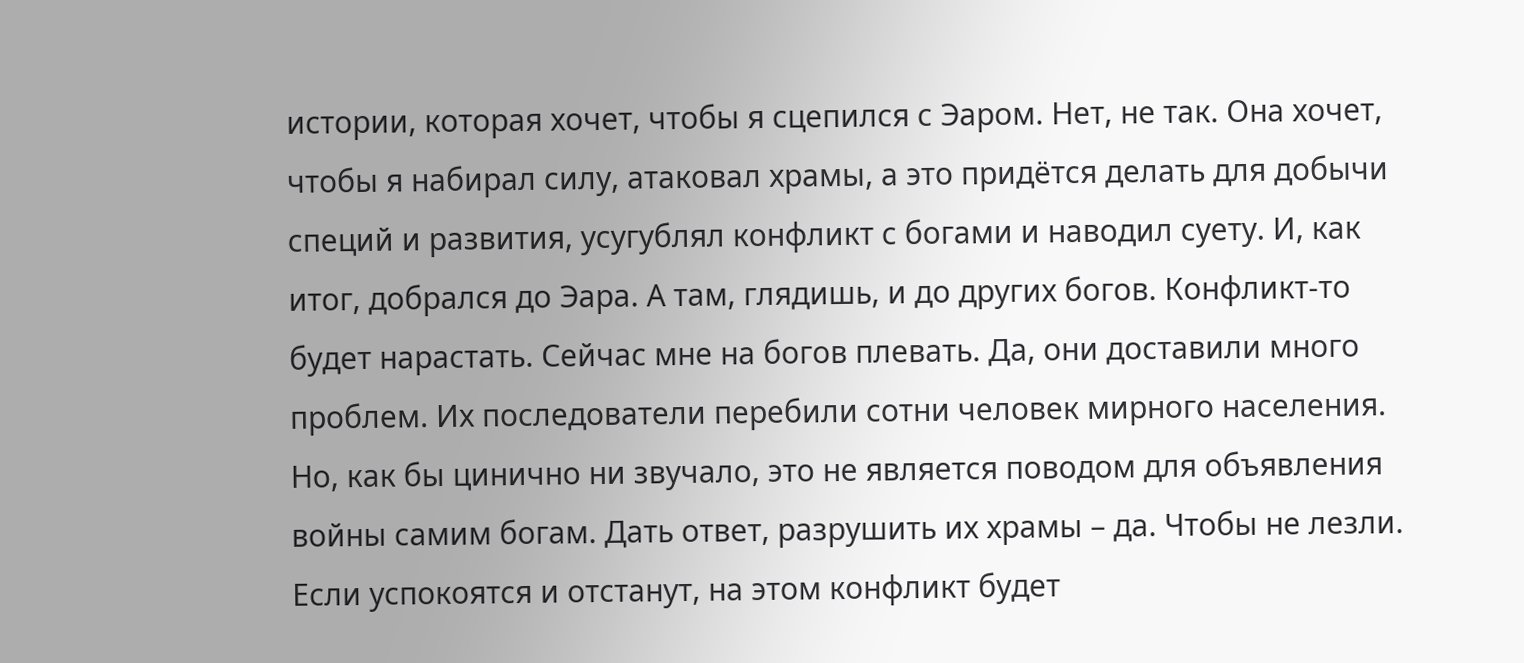истории, которая хочет, чтобы я сцепился с Эаром. Нет, не так. Она хочет, чтобы я набирал силу, атаковал храмы, а это придётся делать для добычи специй и развития, усугублял конфликт с богами и наводил суету. И, как итог, добрался до Эара. А там, глядишь, и до других богов. Конфликт-то будет нарастать. Сейчас мне на богов плевать. Да, они доставили много проблем. Их последователи перебили сотни человек мирного населения. Но, как бы цинично ни звучало, это не является поводом для объявления войны самим богам. Дать ответ, разрушить их храмы – да. Чтобы не лезли. Если успокоятся и отстанут, на этом конфликт будет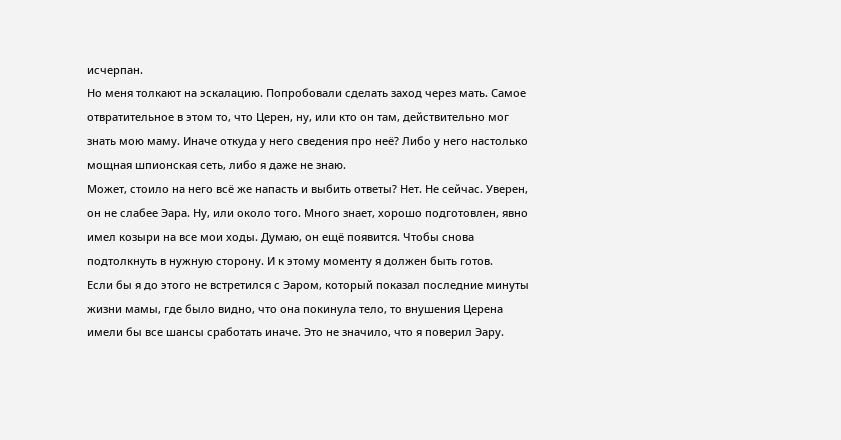исчерпан.
Но меня толкают на эскалацию. Попробовали сделать заход через мать. Самое отвратительное в этом то, что Церен, ну, или кто он там, действительно мог знать мою маму. Иначе откуда у него сведения про неё? Либо у него настолько мощная шпионская сеть, либо я даже не знаю.
Может, стоило на него всё же напасть и выбить ответы? Нет. Не сейчас. Уверен, он не слабее Эара. Ну, или около того. Много знает, хорошо подготовлен, явно имел козыри на все мои ходы. Думаю, он ещё появится. Чтобы снова подтолкнуть в нужную сторону. И к этому моменту я должен быть готов.
Если бы я до этого не встретился с Эаром, который показал последние минуты жизни мамы, где было видно, что она покинула тело, то внушения Церена имели бы все шансы сработать иначе. Это не значило, что я поверил Эару.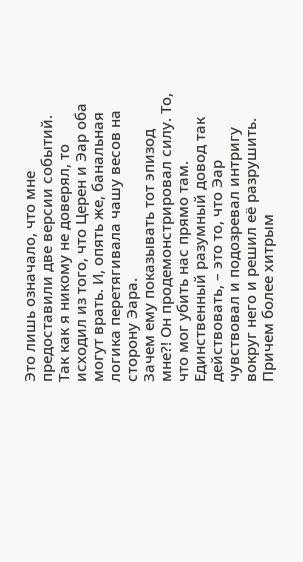Это лишь означало, что мне предоставили две версии событий. Так как я никому не доверял, то исходил из того, что Церен и Эар оба могут врать. И, опять же, банальная логика перетягивала чашу весов на сторону Эара.
Зачем ему показывать тот эпизод мне?! Он продемонстрировал силу. То, что мог убить нас прямо там. Единственный разумный довод так действовать, – это то, что Эар чувствовал и подозревал интригу вокруг него и решил её разрушить. Причем более хитрым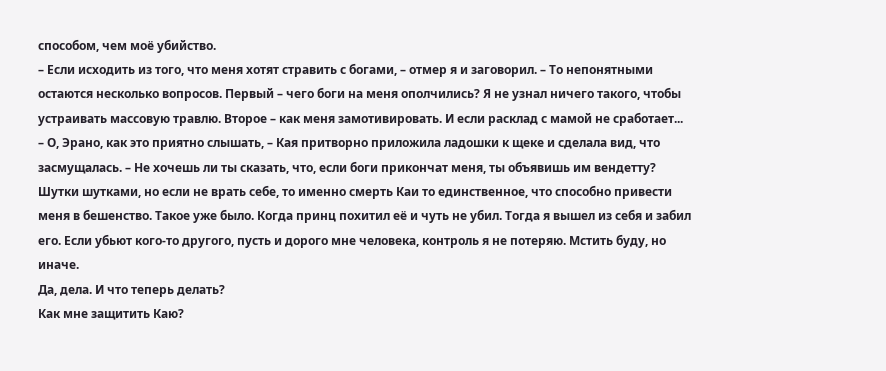способом, чем моё убийство.
– Если исходить из того, что меня хотят стравить с богами, – отмер я и заговорил. – То непонятными остаются несколько вопросов. Первый – чего боги на меня ополчились? Я не узнал ничего такого, чтобы устраивать массовую травлю. Второе – как меня замотивировать. И если расклад с мамой не сработает...
– О, Эрано, как это приятно слышать, – Кая притворно приложила ладошки к щеке и сделала вид, что засмущалась. – Не хочешь ли ты сказать, что, если боги прикончат меня, ты объявишь им вендетту?
Шутки шутками, но если не врать себе, то именно смерть Каи то единственное, что способно привести меня в бешенство. Такое уже было. Когда принц похитил её и чуть не убил. Тогда я вышел из себя и забил его. Если убьют кого-то другого, пусть и дорого мне человека, контроль я не потеряю. Мстить буду, но иначе.
Да, дела. И что теперь делать?
Как мне защитить Каю?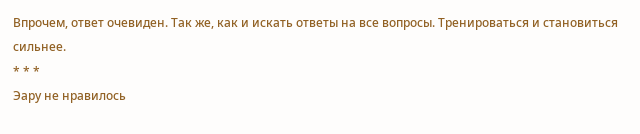Впрочем, ответ очевиден. Так же, как и искать ответы на все вопросы. Тренироваться и становиться сильнее.
* * *
Эару не нравилось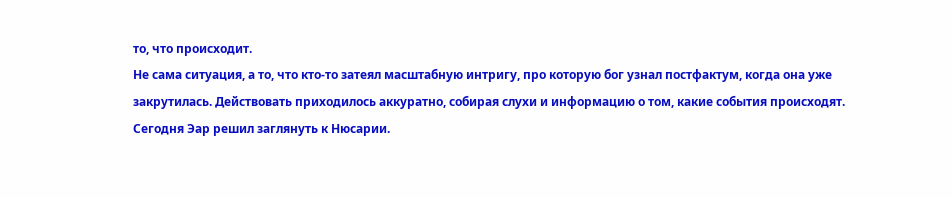то, что происходит.
Не сама ситуация, а то, что кто-то затеял масштабную интригу, про которую бог узнал постфактум, когда она уже закрутилась. Действовать приходилось аккуратно, собирая слухи и информацию о том, какие события происходят.
Сегодня Эар решил заглянуть к Нюсарии.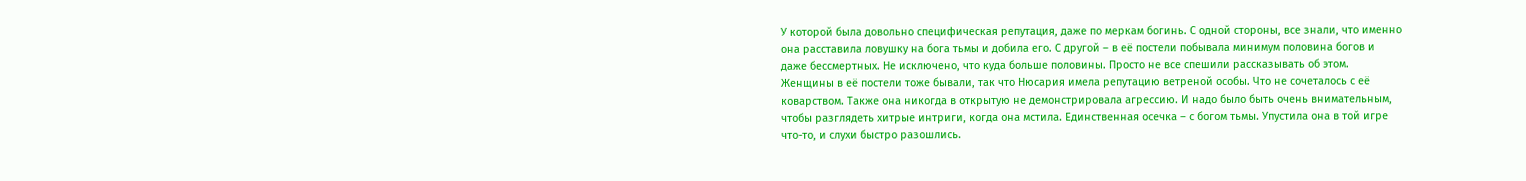У которой была довольно специфическая репутация, даже по меркам богинь. С одной стороны, все знали, что именно она расставила ловушку на бога тьмы и добила его. С другой – в её постели побывала минимум половина богов и даже бессмертных. Не исключено, что куда больше половины. Просто не все спешили рассказывать об этом. Женщины в её постели тоже бывали, так что Нюсария имела репутацию ветреной особы. Что не сочеталось с её коварством. Также она никогда в открытую не демонстрировала агрессию. И надо было быть очень внимательным, чтобы разглядеть хитрые интриги, когда она мстила. Единственная осечка – с богом тьмы. Упустила она в той игре что-то, и слухи быстро разошлись.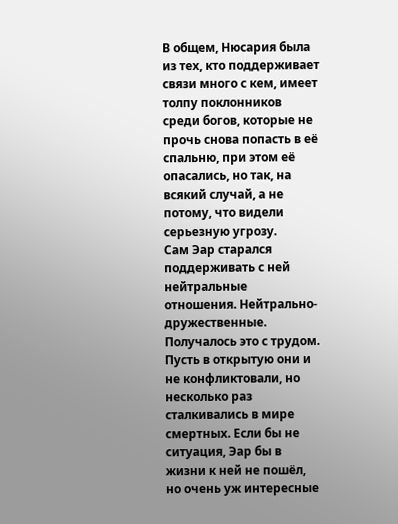В общем, Нюсария была из тех, кто поддерживает связи много с кем, имеет толпу поклонников среди богов, которые не прочь снова попасть в её спальню, при этом её опасались, но так, на всякий случай, а не потому, что видели серьезную угрозу.
Сам Эар старался поддерживать с ней нейтральные отношения. Нейтрально-дружественные. Получалось это с трудом. Пусть в открытую они и не конфликтовали, но несколько раз сталкивались в мире смертных. Если бы не ситуация, Эар бы в жизни к ней не пошёл, но очень уж интересные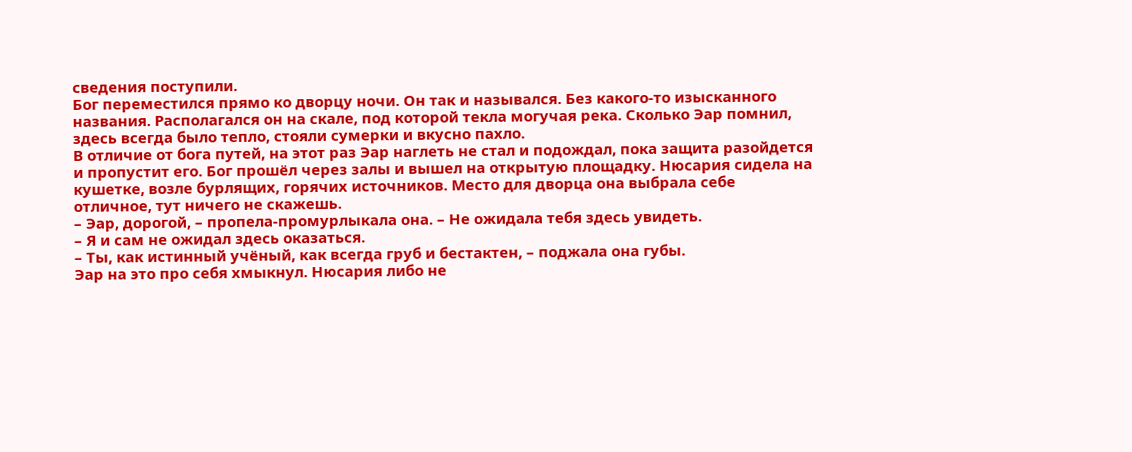сведения поступили.
Бог переместился прямо ко дворцу ночи. Он так и назывался. Без какого-то изысканного названия. Располагался он на скале, под которой текла могучая река. Сколько Эар помнил, здесь всегда было тепло, стояли сумерки и вкусно пахло.
В отличие от бога путей, на этот раз Эар наглеть не стал и подождал, пока защита разойдется и пропустит его. Бог прошёл через залы и вышел на открытую площадку. Нюсария сидела на кушетке, возле бурлящих, горячих источников. Место для дворца она выбрала себе отличное, тут ничего не скажешь.
– Эар, дорогой, – пропела-промурлыкала она. – Не ожидала тебя здесь увидеть.
– Я и сам не ожидал здесь оказаться.
– Ты, как истинный учёный, как всегда груб и бестактен, – поджала она губы.
Эар на это про себя хмыкнул. Нюсария либо не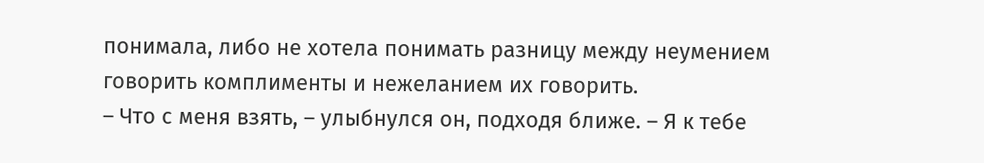понимала, либо не хотела понимать разницу между неумением говорить комплименты и нежеланием их говорить.
– Что с меня взять, – улыбнулся он, подходя ближе. – Я к тебе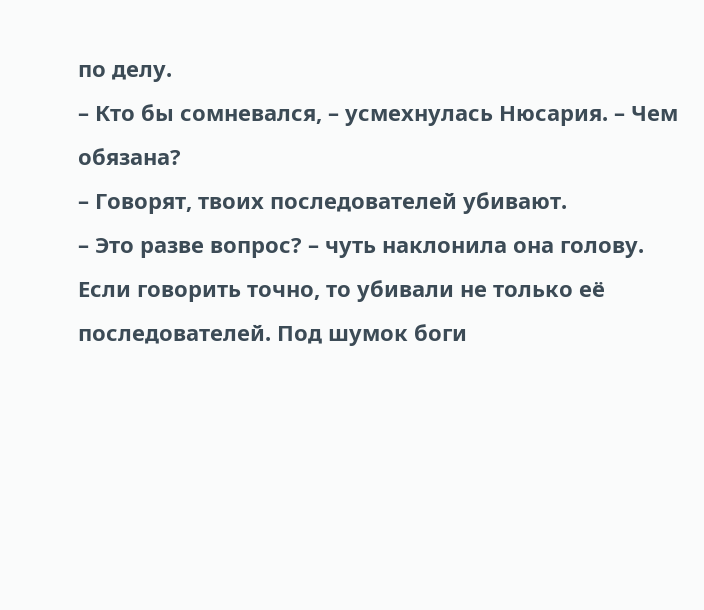по делу.
– Кто бы сомневался, – усмехнулась Нюсария. – Чем обязана?
– Говорят, твоих последователей убивают.
– Это разве вопрос? – чуть наклонила она голову.
Если говорить точно, то убивали не только её последователей. Под шумок боги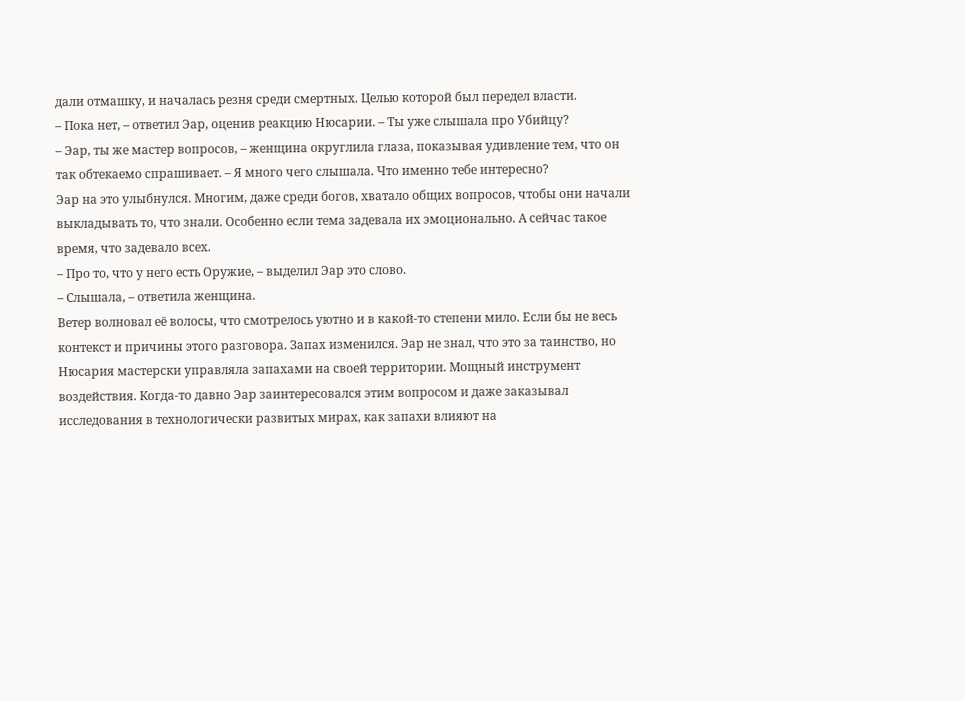дали отмашку, и началась резня среди смертных. Целью которой был передел власти.
– Пока нет, – ответил Эар, оценив реакцию Нюсарии. – Ты уже слышала про Убийцу?
– Эар, ты же мастер вопросов, – женщина округлила глаза, показывая удивление тем, что он так обтекаемо спрашивает. – Я много чего слышала. Что именно тебе интересно?
Эар на это улыбнулся. Многим, даже среди богов, хватало общих вопросов, чтобы они начали выкладывать то, что знали. Особенно если тема задевала их эмоционально. А сейчас такое время, что задевало всех.
– Про то, что у него есть Оружие, – выделил Эар это слово.
– Слышала, – ответила женщина.
Ветер волновал её волосы, что смотрелось уютно и в какой-то степени мило. Если бы не весь контекст и причины этого разговора. Запах изменился. Эар не знал, что это за таинство, но Нюсария мастерски управляла запахами на своей территории. Мощный инструмент воздействия. Когда-то давно Эар заинтересовался этим вопросом и даже заказывал исследования в технологически развитых мирах, как запахи влияют на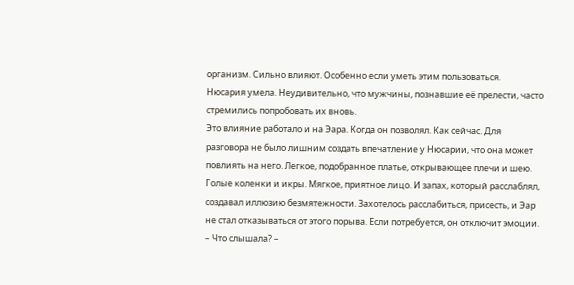организм. Сильно влияют. Особенно если уметь этим пользоваться.
Нюсария умела. Неудивительно, что мужчины, познавшие её прелести, часто стремились попробовать их вновь.
Это влияние работало и на Эара. Когда он позволял. Как сейчас. Для разговора не было лишним создать впечатление у Нюсарии, что она может повлиять на него. Легкое, подобранное платье, открывающее плечи и шею. Голые коленки и икры. Мягкое, приятное лицо. И запах, который расслаблял, создавал иллюзию безмятежности. Захотелось расслабиться, присесть, и Эар не стал отказываться от этого порыва. Если потребуется, он отключит эмоции.
– Что слышала? –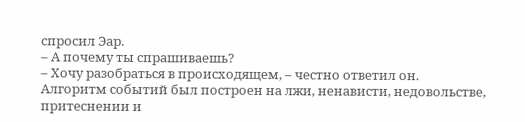спросил Эар.
– А почему ты спрашиваешь?
– Хочу разобраться в происходящем, – честно ответил он.
Алгоритм событий был построен на лжи, ненависти, недовольстве, притеснении и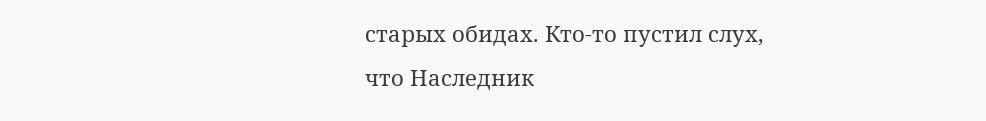старых обидах. Кто-то пустил слух, что Наследник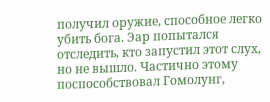получил оружие, способное легко убить бога. Эар попытался отследить, кто запустил этот слух, но не вышло. Частично этому поспособствовал Гомолунг,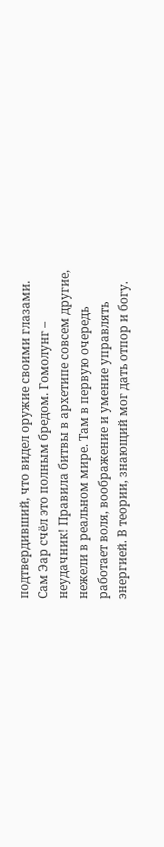подтвердивший, что видел оружие своими глазами.
Сам Эар счёл это полным бредом. Гомолунг – неудачник! Правила битвы в архетипе совсем другие, нежели в реальном мире. Там в первую очередь работает воля, воображение и умение управлять энергией. В теории, знающий мог дать отпор и богу.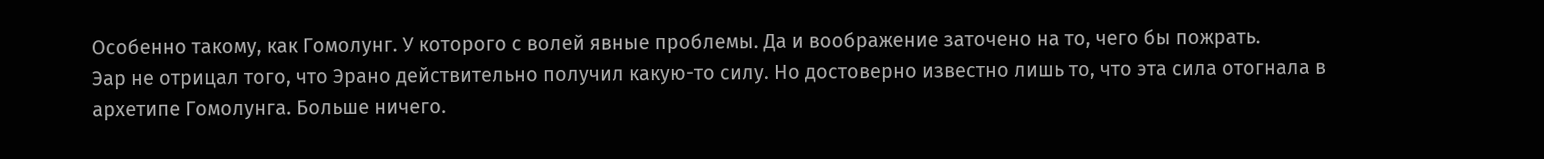Особенно такому, как Гомолунг. У которого с волей явные проблемы. Да и воображение заточено на то, чего бы пожрать.
Эар не отрицал того, что Эрано действительно получил какую-то силу. Но достоверно известно лишь то, что эта сила отогнала в архетипе Гомолунга. Больше ничего.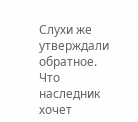Слухи же утверждали обратное. Что наследник хочет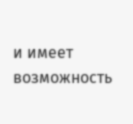и имеет возможность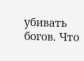убивать богов. Что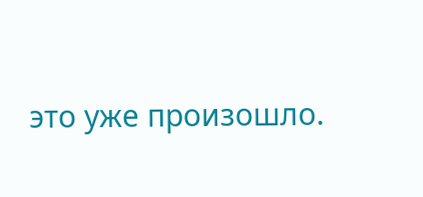это уже произошло.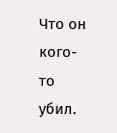Что он кого-то убил.